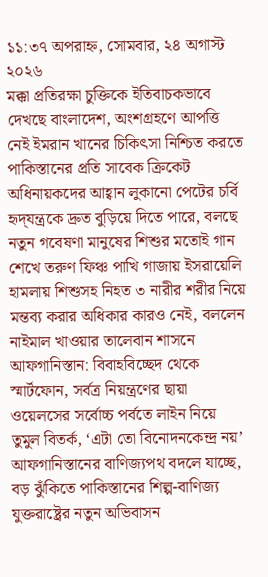১১:৩৭ অপরাহ্ন, সোমবার, ২৪ অগাস্ট ২০২৬
মক্কা প্রতিরক্ষা চুক্তিকে ইতিবাচকভাবে দেখছে বাংলাদেশ, অংশগ্রহণে আপত্তি নেই ইমরান খানের চিকিৎসা নিশ্চিত করতে পাকিস্তানের প্রতি সাবেক ক্রিকেট অধিনায়কদের আহ্বান লুকানো পেটের চর্বি হৃদ্‌যন্ত্রকে দ্রুত বুড়িয়ে দিতে পারে, বলছে নতুন গবেষণা মানুষের শিশুর মতোই গান শেখে তরুণ ফিঞ্চ পাখি গাজায় ইসরায়েলি হামলায় শিশুসহ নিহত ৩ নারীর শরীর নিয়ে মন্তব্য করার অধিকার কারও নেই, বললেন নাইমাল খাওয়ার তালেবান শাসনে আফগানিস্তান: বিবাহবিচ্ছেদ থেকে স্মার্টফোন, সর্বত্র নিয়ন্ত্রণের ছায়া ওয়েলসের সর্বোচ্চ পর্বতে লাইন নিয়ে তুমুল বিতর্ক, ‘এটা তো বিনোদনকেন্দ্র নয়’ আফগানিস্তানের বাণিজ্যপথ বদলে যাচ্ছে, বড় ঝুঁকিতে পাকিস্তানের শিল্প-বাণিজ্য যুক্তরাষ্ট্রের নতুন অভিবাসন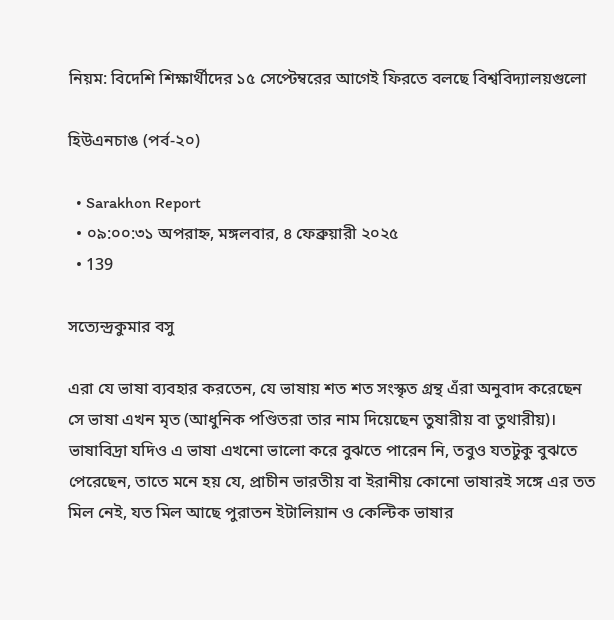নিয়ম: বিদেশি শিক্ষার্থীদের ১৫ সেপ্টেম্বরের আগেই ফিরতে বলছে বিশ্ববিদ্যালয়গুলো

হিউএনচাঙ (পর্ব-২০)

  • Sarakhon Report
  • ০৯:০০:৩১ অপরাহ্ন, মঙ্গলবার, ৪ ফেব্রুয়ারী ২০২৫
  • 139

সত্যেন্দ্রকুমার বসু

এরা যে ভাষা ব্যবহার করতেন, যে ভাষায় শত শত সংস্কৃত গ্রন্থ এঁরা অনুবাদ করেছেন সে ভাষা এখন মৃত (আধুনিক পণ্ডিতরা তার নাম দিয়েছেন তুষারীয় বা তুথারীয়)। ভাষাবিদ্রা যদিও এ ভাষা এখনো ভালো করে বুঝতে পারেন নি, তবুও যতটুকু বুঝতে পেরেছেন, তাতে মনে হয় যে, প্রাচীন ভারতীয় বা ইরানীয় কোনো ভাষারই সঙ্গে এর তত মিল নেই, যত মিল আছে পুরাতন ইটালিয়ান ও কেল্টিক ভাষার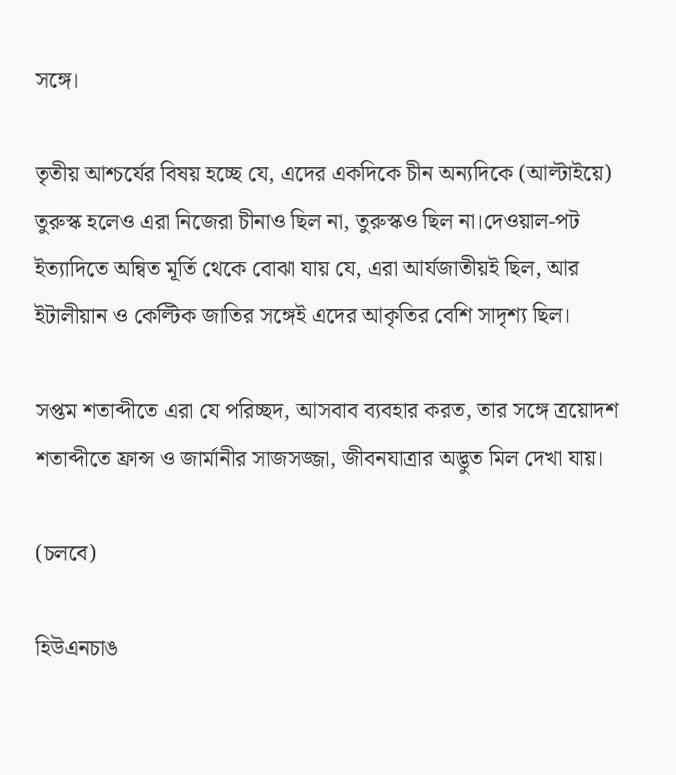সঙ্গে।

তৃতীয় আশ্চর্যের বিষয় হচ্ছে যে, এদের একদিকে চীন অন্যদিকে (আল্টাইয়ে) তুরুস্ক হলেও এরা নিজেরা চীনাও ছিল না, তুরুস্কও ছিল না।দেওয়াল-পট ইত্যাদিতে অন্বিত মূর্তি থেকে বোঝা যায় যে, এরা আর্যজাতীয়ই ছিল, আর ইটালীয়ান ও কেল্টিক জাতির সঙ্গেই এদের আকৃতির বেশি সাদৃশ্য ছিল।

সপ্তম শতাব্দীতে এরা যে পরিচ্ছদ, আসবাব ব্যবহার করত, তার সঙ্গে ত্রয়োদশ শতাব্দীতে ফ্রান্স ও জার্মানীর সাজসজ্জা, জীবনযাত্রার অদ্ভুত মিল দেখা যায়।

(চলবে)

হিউএনচাঙ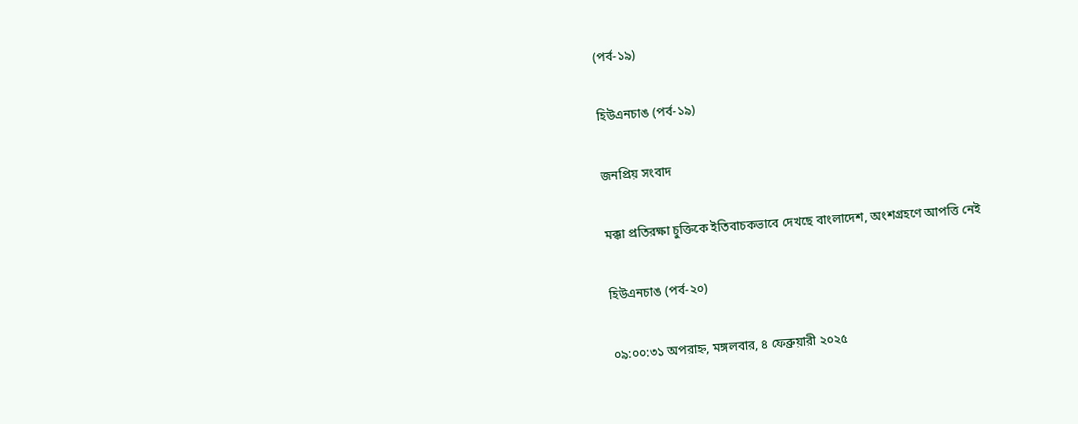(পর্ব-১৯)

হিউএনচাঙ (পর্ব-১৯)

জনপ্রিয় সংবাদ

মক্কা প্রতিরক্ষা চুক্তিকে ইতিবাচকভাবে দেখছে বাংলাদেশ, অংশগ্রহণে আপত্তি নেই

হিউএনচাঙ (পর্ব-২০)

০৯:০০:৩১ অপরাহ্ন, মঙ্গলবার, ৪ ফেব্রুয়ারী ২০২৫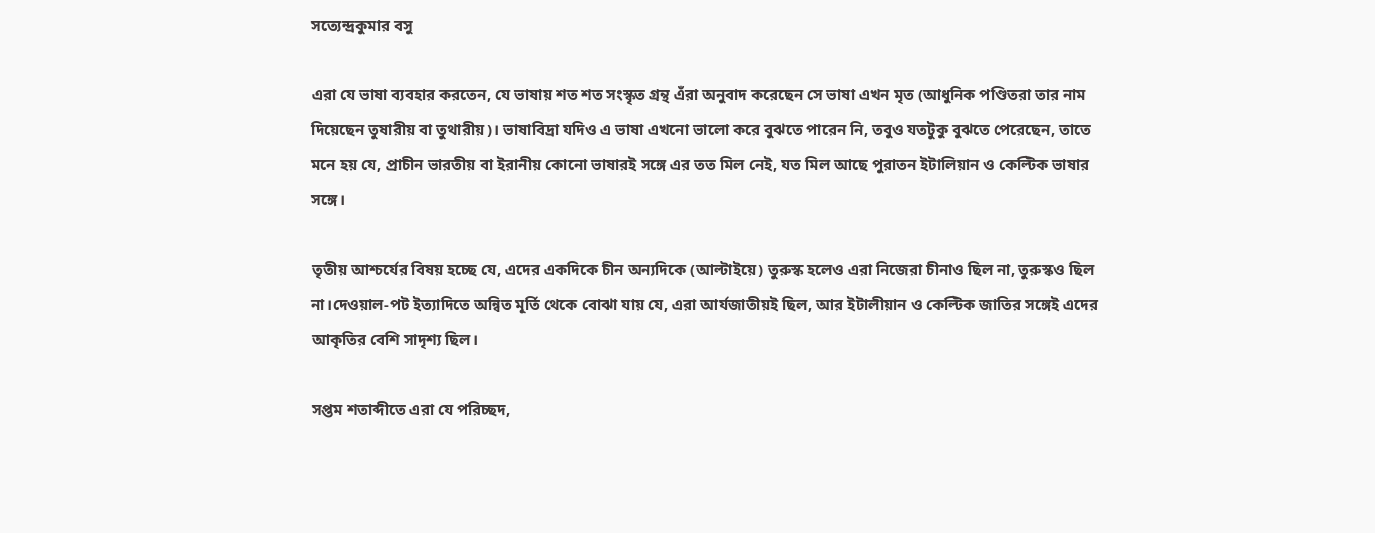সত্যেন্দ্রকুমার বসু

এরা যে ভাষা ব্যবহার করতেন, যে ভাষায় শত শত সংস্কৃত গ্রন্থ এঁরা অনুবাদ করেছেন সে ভাষা এখন মৃত (আধুনিক পণ্ডিতরা তার নাম দিয়েছেন তুষারীয় বা তুথারীয়)। ভাষাবিদ্রা যদিও এ ভাষা এখনো ভালো করে বুঝতে পারেন নি, তবুও যতটুকু বুঝতে পেরেছেন, তাতে মনে হয় যে, প্রাচীন ভারতীয় বা ইরানীয় কোনো ভাষারই সঙ্গে এর তত মিল নেই, যত মিল আছে পুরাতন ইটালিয়ান ও কেল্টিক ভাষার সঙ্গে।

তৃতীয় আশ্চর্যের বিষয় হচ্ছে যে, এদের একদিকে চীন অন্যদিকে (আল্টাইয়ে) তুরুস্ক হলেও এরা নিজেরা চীনাও ছিল না, তুরুস্কও ছিল না।দেওয়াল-পট ইত্যাদিতে অন্বিত মূর্তি থেকে বোঝা যায় যে, এরা আর্যজাতীয়ই ছিল, আর ইটালীয়ান ও কেল্টিক জাতির সঙ্গেই এদের আকৃতির বেশি সাদৃশ্য ছিল।

সপ্তম শতাব্দীতে এরা যে পরিচ্ছদ,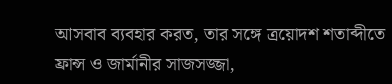আসবাব ব্যবহার করত, তার সঙ্গে ত্রয়োদশ শতাব্দীতে ফ্রান্স ও জার্মানীর সাজসজ্জা,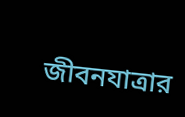জীবনযাত্রার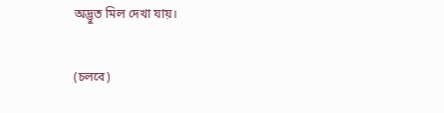অদ্ভুত মিল দেখা যায়।

(চলবে)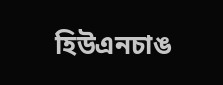হিউএনচাঙ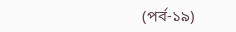(পর্ব-১৯)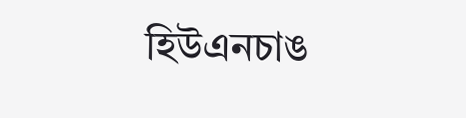হিউএনচাঙ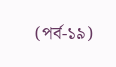(পর্ব-১৯)